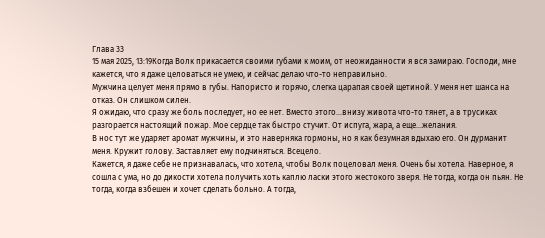Глава 33
15 мая 2025, 13:19Когда Волк прикасается своими губами к моим, от неожиданности я вся замираю. Господи, мне кажется, что я даже целоваться не умею, и сейчас делаю что-то неправильно.
Мужчина целует меня прямо в губы. Напористо и горячо, слегка царапая своей щетиной. У меня нет шанса на отказ. Он слишком силен.
Я ожидаю, что сразу же боль последует, но ее нет. Вместо этого…внизу живота что-то тянет, а в трусиках разгорается настоящий пожар. Мое сердце так быстро стучит. От испуга, жара, а еще…желания.
В нос тут же ударяет аромат мужчины, и это наверняка гормоны, но я как безумная вдыхаю его. Он дурманит меня. Кружит голову. Заставляет ему подчиняться. Всецело.
Кажется, я даже себе не признавалась, что хотела, чтобы Волк поцеловал меня. Очень бы хотела. Наверное, я сошла с ума, но до дикости хотела получить хоть каплю ласки этого жестокого зверя. Не тогда, когда он пьян. Не тогда, когда взбешен и хочет сделать больно. А тогда,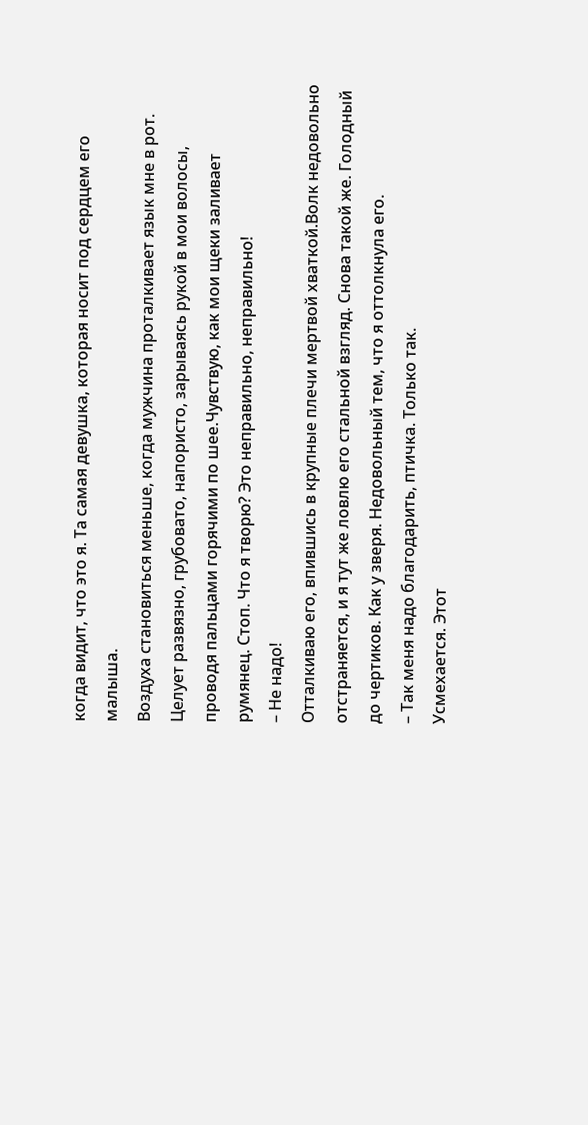когда видит, что это я. Та самая девушка, которая носит под сердцем его малыша.
Воздуха становиться меньше, когда мужчина проталкивает язык мне в рот. Целует развязно, грубовато, напористо, зарываясь рукой в мои волосы, проводя пальцами горячими по шее.Чувствую, как мои щеки заливает румянец. Стоп. Что я творю? Это неправильно, неправильно!
– Не надо!
Отталкиваю его, впившись в крупные плечи мертвой хваткой.Волк недовольно отстраняется, и я тут же ловлю его стальной взгляд. Снова такой же. Голодный до чертиков. Как у зверя. Недовольный тем, что я оттолкнула его.
– Так меня надо благодарить, птичка. Только так.
Усмехается. Этот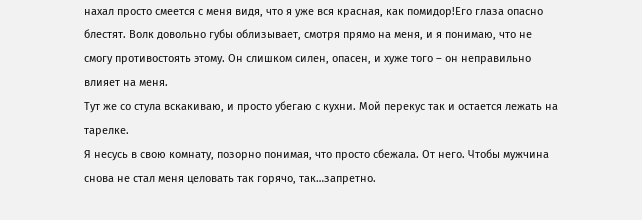нахал просто смеется с меня видя, что я уже вся красная, как помидор!Его глаза опасно блестят. Волк довольно губы облизывает, смотря прямо на меня, и я понимаю, что не смогу противостоять этому. Он слишком силен, опасен, и хуже того – он неправильно влияет на меня.
Тут же со стула вскакиваю, и просто убегаю с кухни. Мой перекус так и остается лежать на тарелке.
Я несусь в свою комнату, позорно понимая, что просто сбежала. От него. Чтобы мужчина снова не стал меня целовать так горячо, так…запретно.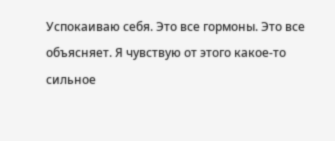Успокаиваю себя. Это все гормоны. Это все объясняет. Я чувствую от этого какое-то сильное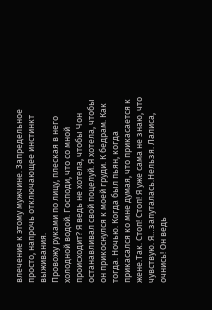влечение к этому мужчине. Запредельное просто, напрочь отключающее инстинкт выживания.
Провожу руками по лицу, плеская в него холодной водой. Господи, что со мной происходит? Я ведь не хотела, чтобы Чон останавливал свой поцелуй. Я хотела, чтобы он прикоснулся к моей груди. К бедрам. Как тогда. Ночью. Когда был пьян, когда прикасался ко мне думая, что прикасается к жене.Так. Стоп! Стоп! Я уже сама не знаю, что чувствую. Я…запуталась.Нельзя. Лалиса, очнись! Он ведь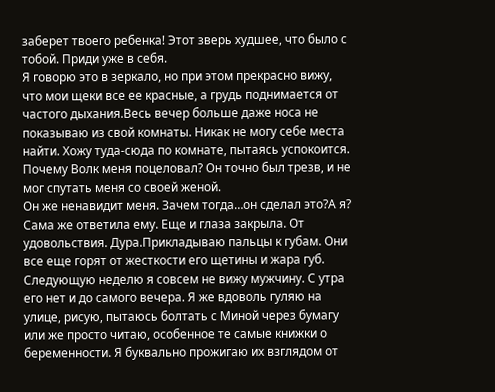заберет твоего ребенка! Этот зверь худшее, что было с тобой. Приди уже в себя.
Я говорю это в зеркало, но при этом прекрасно вижу, что мои щеки все ее красные, а грудь поднимается от частого дыхания.Весь вечер больше даже носа не показываю из свой комнаты. Никак не могу себе места найти. Хожу туда-сюда по комнате, пытаясь успокоится. Почему Волк меня поцеловал? Он точно был трезв, и не мог спутать меня со своей женой.
Он же ненавидит меня. Зачем тогда…он сделал это?А я? Сама же ответила ему. Еще и глаза закрыла. От удовольствия. Дура.Прикладываю пальцы к губам. Они все еще горят от жесткости его щетины и жара губ.
Следующую неделю я совсем не вижу мужчину. С утра его нет и до самого вечера. Я же вдоволь гуляю на улице, рисую, пытаюсь болтать с Миной через бумагу или же просто читаю, особенное те самые книжки о беременности. Я буквально прожигаю их взглядом от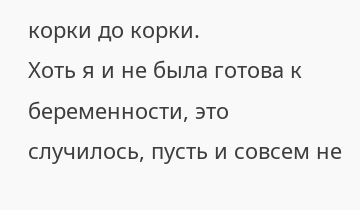корки до корки.
Хоть я и не была готова к беременности, это случилось, пусть и совсем не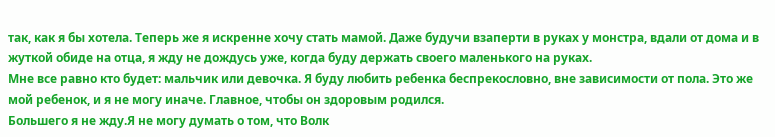так, как я бы хотела. Теперь же я искренне хочу стать мамой. Даже будучи взаперти в руках у монстра, вдали от дома и в жуткой обиде на отца, я жду не дождусь уже, когда буду держать своего маленького на руках.
Мне все равно кто будет: мальчик или девочка. Я буду любить ребенка беспрекословно, вне зависимости от пола. Это же мой ребенок, и я не могу иначе. Главное, чтобы он здоровым родился.
Большего я не жду.Я не могу думать о том, что Волк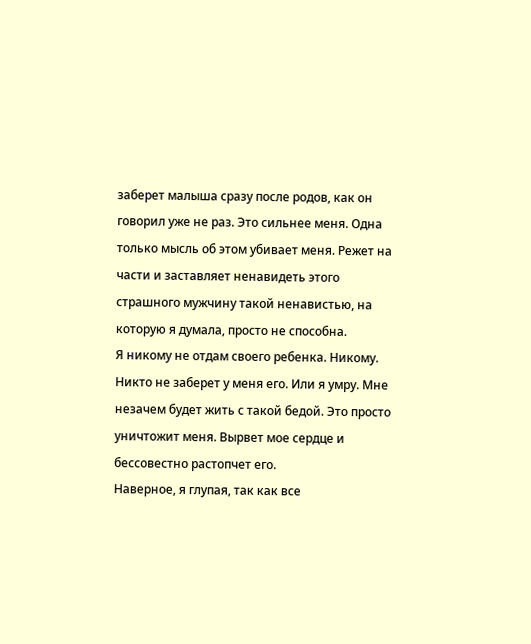заберет малыша сразу после родов, как он говорил уже не раз. Это сильнее меня. Одна только мысль об этом убивает меня. Режет на части и заставляет ненавидеть этого страшного мужчину такой ненавистью, на которую я думала, просто не способна.
Я никому не отдам своего ребенка. Никому. Никто не заберет у меня его. Или я умру. Мне незачем будет жить с такой бедой. Это просто уничтожит меня. Вырвет мое сердце и бессовестно растопчет его.
Наверное, я глупая, так как все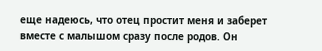еще надеюсь, что отец простит меня и заберет вместе с малышом сразу после родов. Он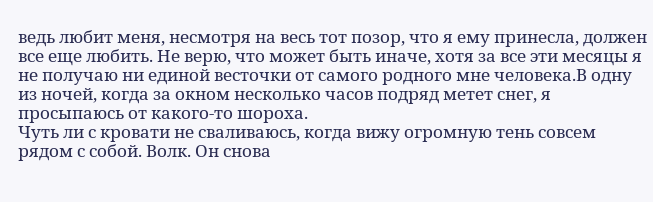ведь любит меня, несмотря на весь тот позор, что я ему принесла, должен все еще любить. Не верю, что может быть иначе, хотя за все эти месяцы я не получаю ни единой весточки от самого родного мне человека.В одну из ночей, когда за окном несколько часов подряд метет снег, я просыпаюсь от какого-то шороха.
Чуть ли с кровати не сваливаюсь, когда вижу огромную тень совсем рядом с собой. Волк. Он снова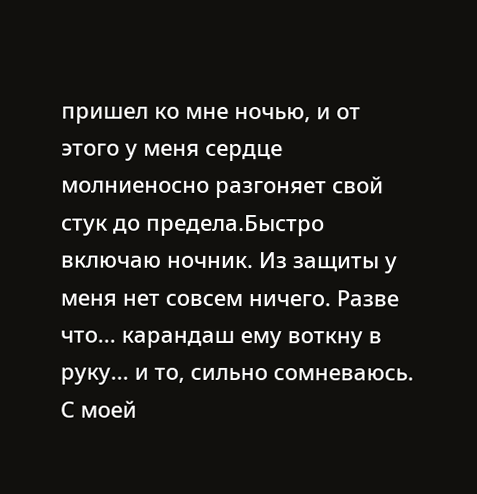пришел ко мне ночью, и от этого у меня сердце молниеносно разгоняет свой стук до предела.Быстро включаю ночник. Из защиты у меня нет совсем ничего. Разве что... карандаш ему воткну в руку... и то, сильно сомневаюсь. С моей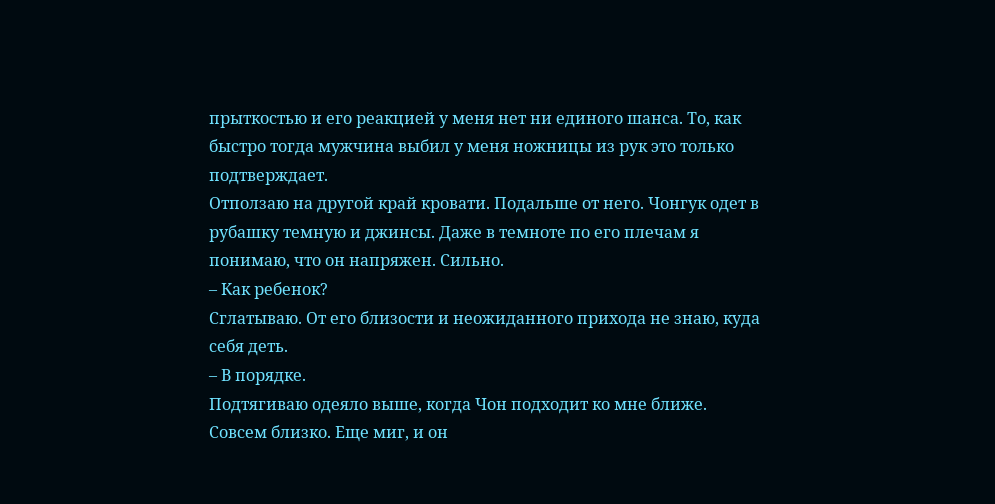прыткостью и его реакцией у меня нет ни единого шанса. То, как быстро тогда мужчина выбил у меня ножницы из рук это только подтверждает.
Отползаю на другой край кровати. Подальше от него. Чонгук одет в рубашку темную и джинсы. Даже в темноте по его плечам я понимаю, что он напряжен. Сильно.
– Как ребенок?
Сглатываю. От его близости и неожиданного прихода не знаю, куда себя деть.
– В порядке.
Подтягиваю одеяло выше, когда Чон подходит ко мне ближе. Совсем близко. Еще миг, и он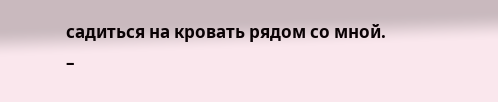садиться на кровать рядом со мной.
–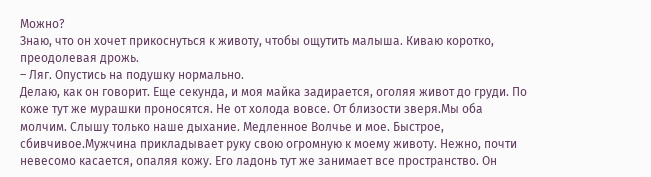Можно?
Знаю, что он хочет прикоснуться к животу, чтобы ощутить малыша. Киваю коротко, преодолевая дрожь.
– Ляг. Опустись на подушку нормально.
Делаю, как он говорит. Еще секунда, и моя майка задирается, оголяя живот до груди. По коже тут же мурашки проносятся. Не от холода вовсе. От близости зверя.Мы оба молчим. Слышу только наше дыхание. Медленное Волчье и мое. Быстрое, сбивчивое.Мужчина прикладывает руку свою огромную к моему животу. Нежно, почти невесомо касается, опаляя кожу. Его ладонь тут же занимает все пространство. Он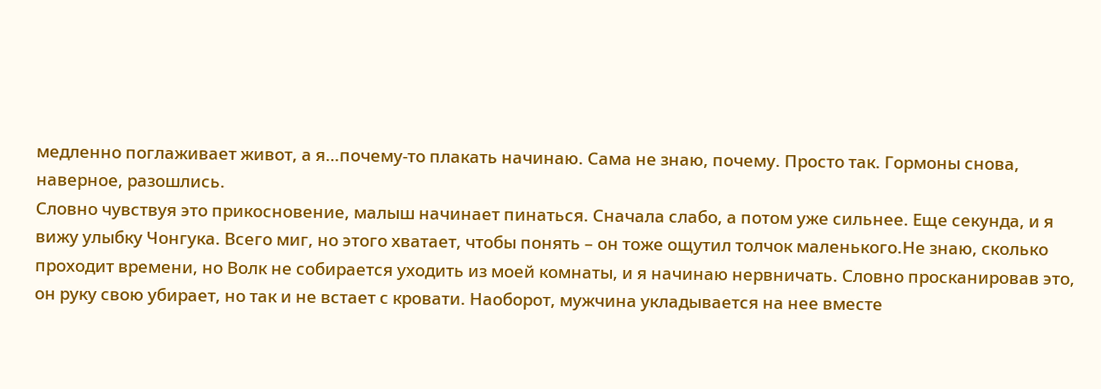медленно поглаживает живот, а я…почему-то плакать начинаю. Сама не знаю, почему. Просто так. Гормоны снова, наверное, разошлись.
Словно чувствуя это прикосновение, малыш начинает пинаться. Сначала слабо, а потом уже сильнее. Еще секунда, и я вижу улыбку Чонгука. Всего миг, но этого хватает, чтобы понять – он тоже ощутил толчок маленького.Не знаю, сколько проходит времени, но Волк не собирается уходить из моей комнаты, и я начинаю нервничать. Словно просканировав это, он руку свою убирает, но так и не встает с кровати. Наоборот, мужчина укладывается на нее вместе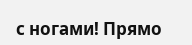с ногами! Прямо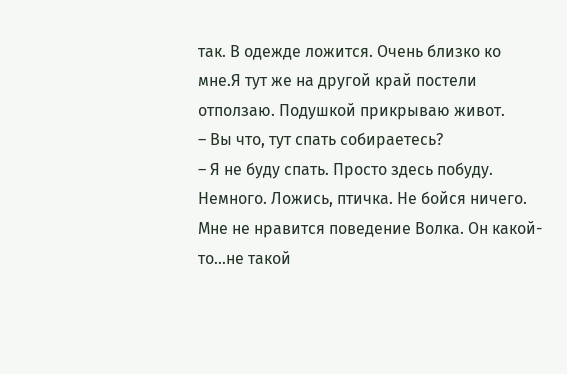так. В одежде ложится. Очень близко ко мне.Я тут же на другой край постели отползаю. Подушкой прикрываю живот.
– Вы что, тут спать собираетесь?
– Я не буду спать. Просто здесь побуду. Немного. Ложись, птичка. Не бойся ничего.
Мне не нравится поведение Волка. Он какой-то…не такой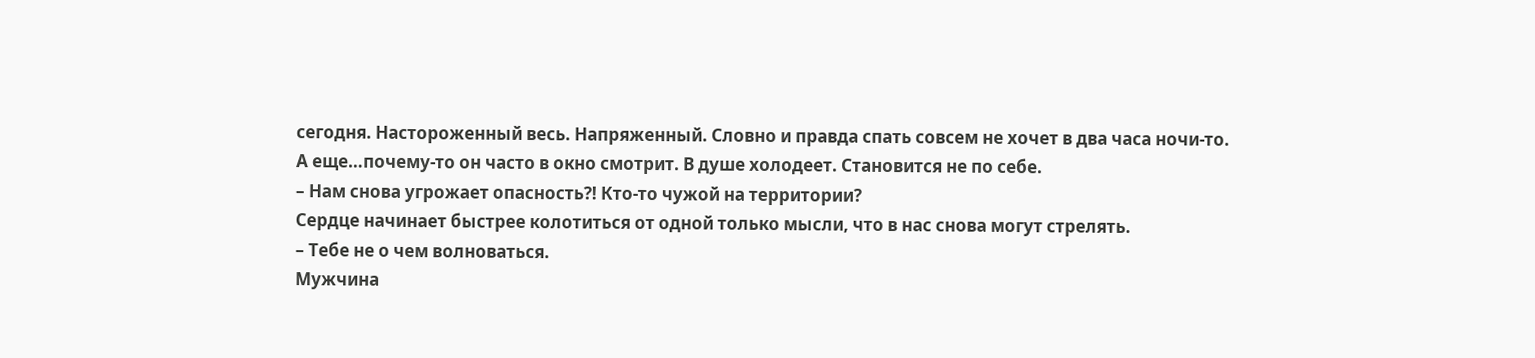сегодня. Настороженный весь. Напряженный. Словно и правда спать совсем не хочет в два часа ночи-то.
А еще…почему-то он часто в окно смотрит. В душе холодеет. Становится не по себе.
– Нам снова угрожает опасность?! Кто-то чужой на территории?
Сердце начинает быстрее колотиться от одной только мысли, что в нас снова могут стрелять.
– Тебе не о чем волноваться.
Мужчина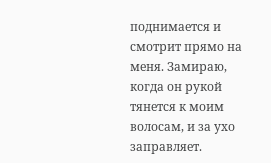поднимается и смотрит прямо на меня. Замираю, когда он рукой тянется к моим волосам, и за ухо заправляет.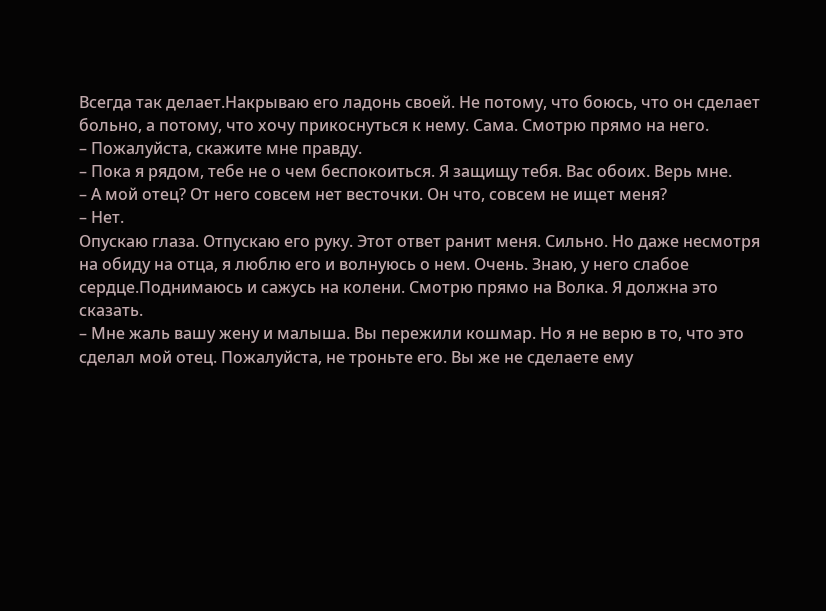Всегда так делает.Накрываю его ладонь своей. Не потому, что боюсь, что он сделает больно, а потому, что хочу прикоснуться к нему. Сама. Смотрю прямо на него.
– Пожалуйста, скажите мне правду.
– Пока я рядом, тебе не о чем беспокоиться. Я защищу тебя. Вас обоих. Верь мне.
– А мой отец? От него совсем нет весточки. Он что, совсем не ищет меня?
– Нет.
Опускаю глаза. Отпускаю его руку. Этот ответ ранит меня. Сильно. Но даже несмотря на обиду на отца, я люблю его и волнуюсь о нем. Очень. Знаю, у него слабое сердце.Поднимаюсь и сажусь на колени. Смотрю прямо на Волка. Я должна это сказать.
– Мне жаль вашу жену и малыша. Вы пережили кошмар. Но я не верю в то, что это сделал мой отец. Пожалуйста, не троньте его. Вы же не сделаете ему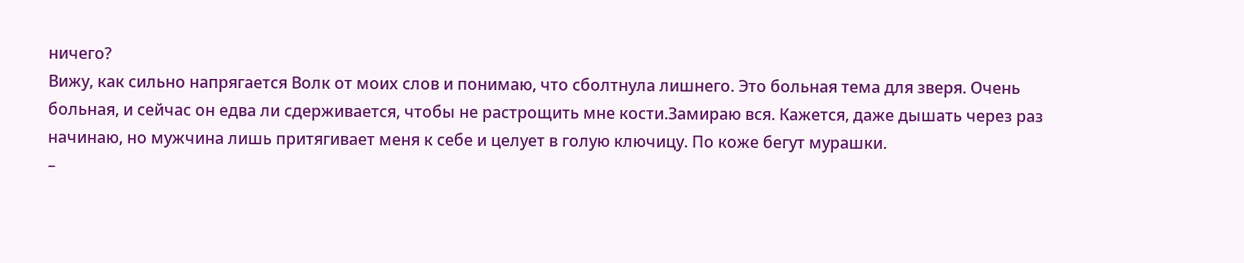ничего?
Вижу, как сильно напрягается Волк от моих слов и понимаю, что сболтнула лишнего. Это больная тема для зверя. Очень больная, и сейчас он едва ли сдерживается, чтобы не растрощить мне кости.Замираю вся. Кажется, даже дышать через раз начинаю, но мужчина лишь притягивает меня к себе и целует в голую ключицу. По коже бегут мурашки.
–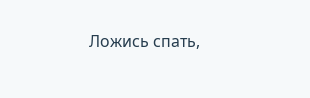Ложись спать,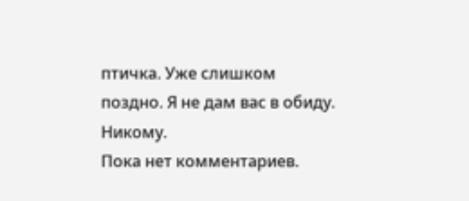птичка. Уже слишком поздно. Я не дам вас в обиду. Никому.
Пока нет комментариев.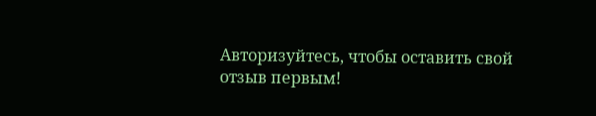Авторизуйтесь, чтобы оставить свой отзыв первым!